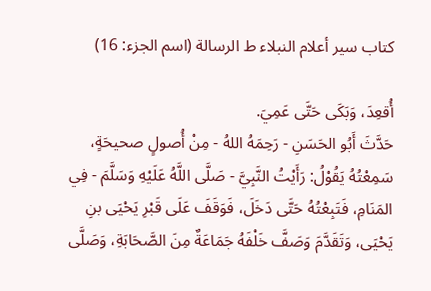كتاب سير أعلام النبلاء ط الرسالة (اسم الجزء: 16)

أُقعِدَ، وَبَكَى حَتَّى عَمِيَ.
حَدَّثَ أَبُو الحَسَنِ - رَحِمَهُ اللهُ - مِنْ أُصولٍ صحيحَةٍ، سَمِعْتُهُ يَقُوْلُ: رَأَيْتُ النَّبِيَّ - صَلَّى اللَّهُ عَلَيْهِ وَسَلَّمَ - فِي المَنَامِ، فَتَبِعْتُهُ حَتَّى دَخَلَ، فَوَقَفَ عَلَى قَبْرِ يَحْيَى بنِ يَحْيَى، وَتَقَدَّمَ وَصَفَّ خَلْفَهُ جَمَاعَةٌ مِنَ الصَّحَابَةِ، وَصَلَّى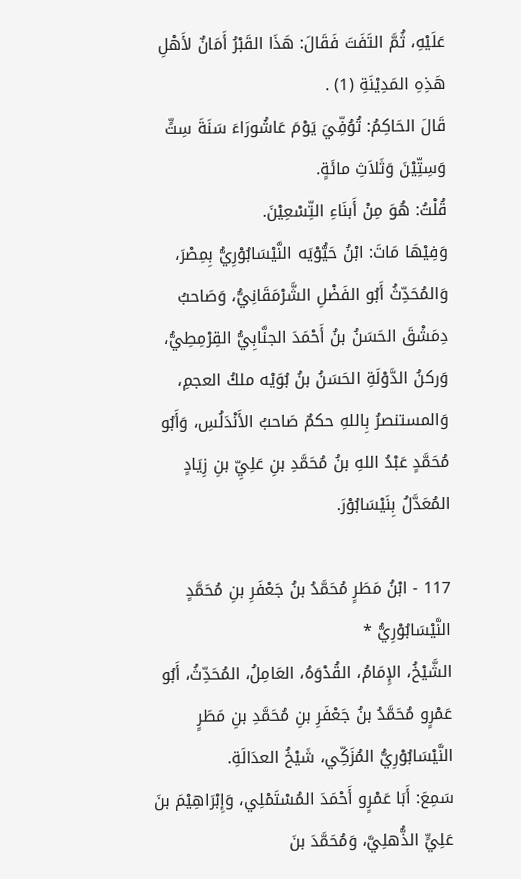عَلَيْهِ، ثُمَّ التَفَتَ فَقَالَ: هَذَا القَبْرُ أَمَانٌ لأَهْلِ هَذِهِ المَدِيْنَةِ (1) .
قَالَ الحَاكِمُ: تُوُفِّيَ يَوْمَ عَاشُورَاءَ سَنَةَ سِتٍّ وَسِتِّيْنَ وَثَلاَثِ مائَةٍ.
قُلْتُ: هُوَ مِنْ أَبنَاءِ التِّسْعِيْنَ.
وَفِيْهَا مَاتَ: ابْنُ حَيُّوْيَه النَّيْسَابُوْرِيُّ بِمِصْرَ، وَالمُحَدِّثُ أَبُو الفَضْلِ الشَّرْمَقَانِيُّ، وَصَاحبُ دِمَشْقَ الحَسَنُ بنُ أَحْمَدَ الجنَّابِيُّ القِرْمِطِيُّ، وَركنُ الدَّوْلَةِ الحَسَنُ بنُ بُوَيْه ملكُ العجمِ، وَالمستنصرُ بِاللهِ حكمٌ صَاحبُ الأَنْدَلُسِ، وَأَبُو مُحَمَّدٍ عَبْدُ اللهِ بنُ مُحَمَّدِ بنِ عَلِيِّ بنِ زِيَادٍ المُعَدَّلُ بِنَيْسَابُوْرَ.

117 - ابْنُ مَطَرٍ مُحَمَّدُ بنُ جَعْفَرِ بنِ مُحَمَّدٍ النَّيْسَابُوْرِيُّ *
الشَّيْخُ، الإِمَامُ، القُدْوَهُ، العَامِلُ، المُحَدِّثُ، أَبُو عَمْرٍو مُحَمَّدُ بنُ جَعْفَرِ بنِ مُحَمَّدِ بنِ مَطَرٍ النَّيْسَابُوْرِيُّ المُزَكِّي، شَيْخُ العدَالَةِ.
سَمِعَ: أَبَا عَمْرٍو أَحْمَدَ المُسْتَمْلِي، وَإِبْرَاهِيْمَ بنَ عَلِيٍّ الذُّهلِيَّ، وَمُحَمَّدَ بنَ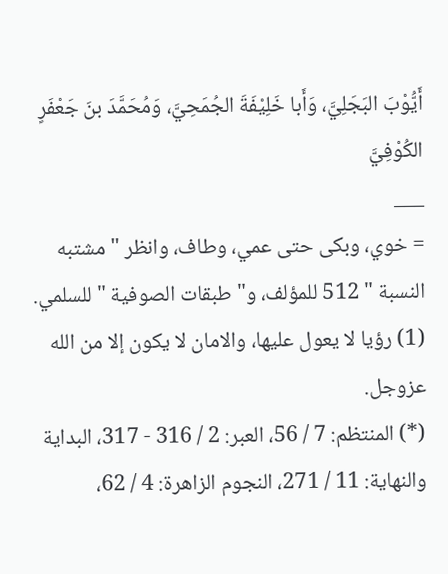أَيُّوْبَ البَجَلِيَّ، وَأَبا خَلِيْفَةَ الجُمَحِيَّ، وَمُحَمَّدَ بنَ جَعْفَرٍ الكُوْفِيَّ
___
= خوي، وبكى حتى عمي، وطاف، وانظر " مشتبه النسبة " 512 للمؤلف، و" طبقات الصوفية " للسلمي.
(1) رؤيا لا يعول عليها، والامان لا يكون إلا من الله عزوجل.
(*) المنتظم: 7 / 56، العبر: 2 / 316 - 317، البداية والنهاية: 11 / 271، النجوم الزاهرة: 4 / 62،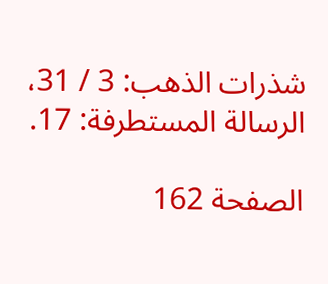شذرات الذهب: 3 / 31، الرسالة المستطرفة: 17.

الصفحة 162